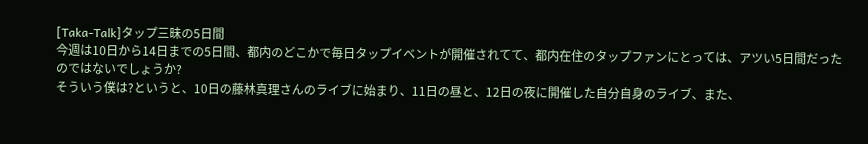[Taka-Talk]タップ三昧の5日間
今週は10日から14日までの5日間、都内のどこかで毎日タップイベントが開催されてて、都内在住のタップファンにとっては、アツい5日間だったのではないでしょうか?
そういう僕は?というと、10日の藤林真理さんのライブに始まり、11日の昼と、12日の夜に開催した自分自身のライブ、また、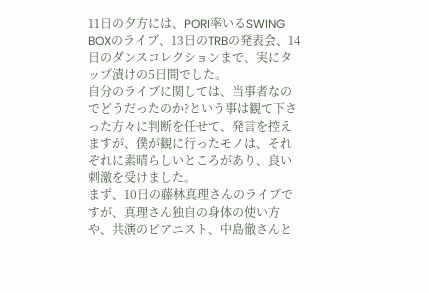11日の夕方には、PORI率いるSWING BOXのライブ、13日のTRBの発表会、14日のダンスコレクションまで、実にタップ漬けの5日間でした。
自分のライブに関しては、当事者なのでどうだったのか?という事は観て下さった方々に判断を任せて、発言を控えますが、僕が観に行ったモノは、それぞれに素晴らしいところがあり、良い刺激を受けました。
まず、10日の藤林真理さんのライブですが、真理さん独自の身体の使い方や、共演のピアニスト、中島徹さんと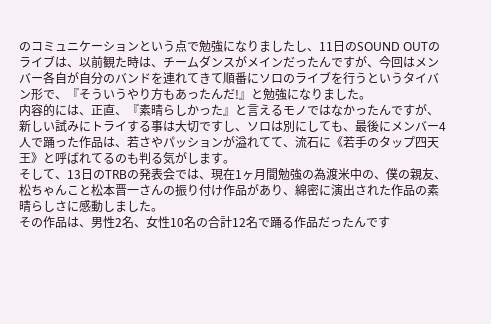のコミュニケーションという点で勉強になりましたし、11日のSOUND OUTのライブは、以前観た時は、チームダンスがメインだったんですが、今回はメンバー各自が自分のバンドを連れてきて順番にソロのライブを行うというタイバン形で、『そういうやり方もあったんだ!』と勉強になりました。
内容的には、正直、『素晴らしかった』と言えるモノではなかったんですが、新しい試みにトライする事は大切ですし、ソロは別にしても、最後にメンバー4人で踊った作品は、若さやパッションが溢れてて、流石に《若手のタップ四天王》と呼ばれてるのも判る気がします。
そして、13日のTRBの発表会では、現在1ヶ月間勉強の為渡米中の、僕の親友、松ちゃんこと松本晋一さんの振り付け作品があり、綿密に演出された作品の素晴らしさに感動しました。
その作品は、男性2名、女性10名の合計12名で踊る作品だったんです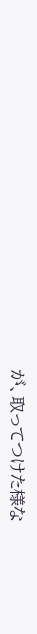が、取ってつけた様な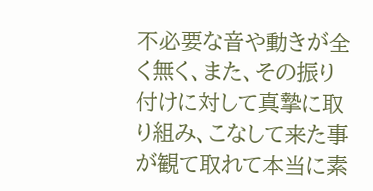不必要な音や動きが全く無く、また、その振り付けに対して真摯に取り組み、こなして来た事が観て取れて本当に素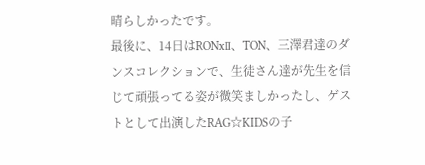晴らしかったです。
最後に、14日はRONxⅡ、TON、三澤君達のダンスコレクションで、生徒さん達が先生を信じて頑張ってる姿が微笑ましかったし、ゲストとして出演したRAG☆KIDSの子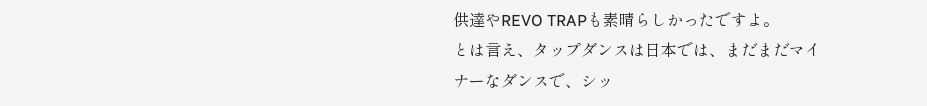供達やREVO TRAPも素晴らしかったですよ。
とは言え、タップダンスは日本では、まだまだマイナーなダンスで、シッ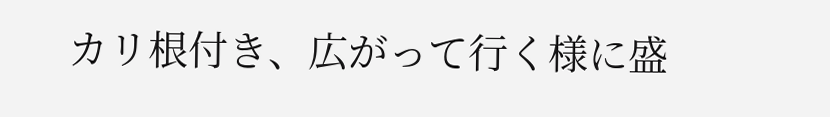カリ根付き、広がって行く様に盛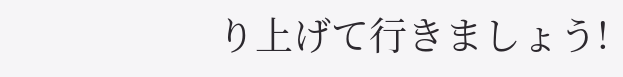り上げて行きましょう!